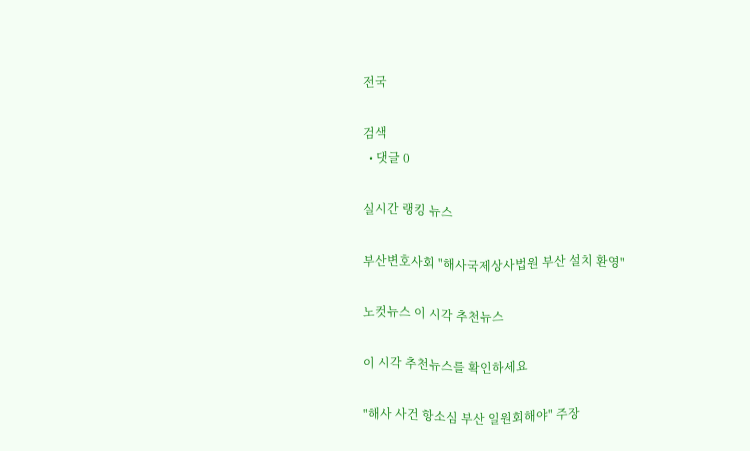전국

검색
  • 댓글 0

실시간 랭킹 뉴스

부산변호사회 "해사국제상사법원 부산 설치 환영"

노컷뉴스 이 시각 추천뉴스

이 시각 추천뉴스를 확인하세요

"해사 사건 항소심 부산 일원회해야" 주장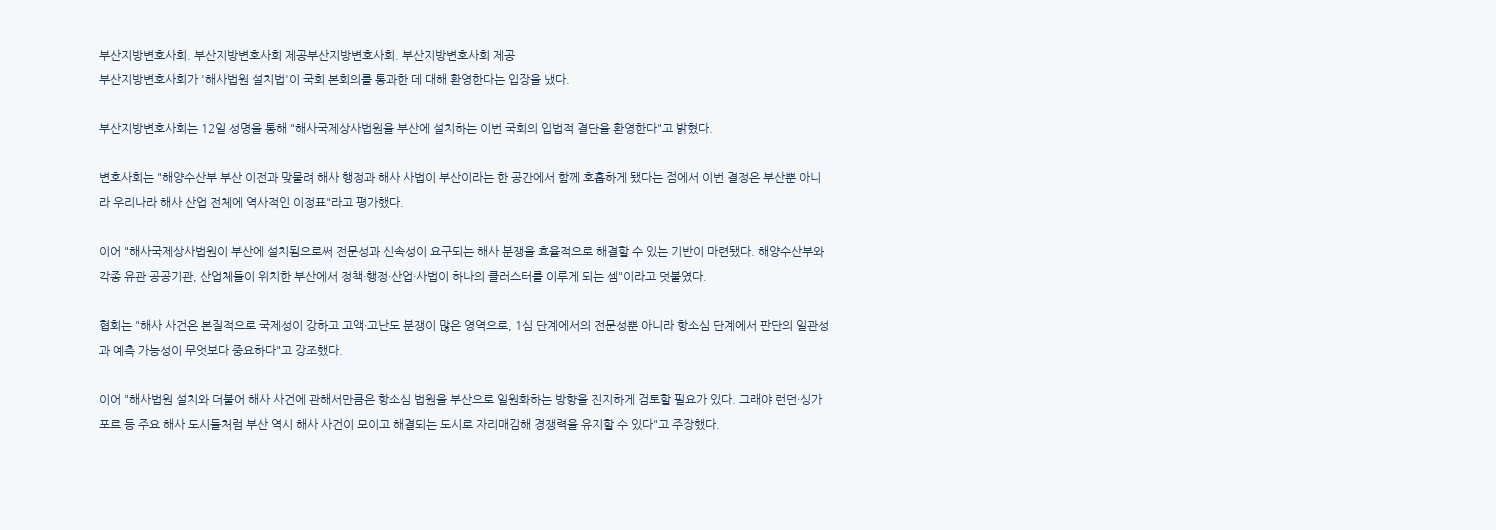부산지방변호사회. 부산지방변호사회 제공부산지방변호사회. 부산지방변호사회 제공
부산지방변호사회가 '해사법원 설치법'이 국회 본회의를 통과한 데 대해 환영한다는 입장을 냈다.

부산지방변호사회는 12일 성명을 통해 "해사국제상사법원을 부산에 설치하는 이번 국회의 입법적 결단을 환영한다"고 밝혔다.

변호사회는 "해양수산부 부산 이전과 맞물려 해사 행정과 해사 사법이 부산이라는 한 공간에서 함께 호흡하게 됐다는 점에서 이번 결정은 부산뿐 아니라 우리나라 해사 산업 전체에 역사적인 이정표"라고 평가했다.

이어 "해사국제상사법원이 부산에 설치됨으로써 전문성과 신속성이 요구되는 해사 분쟁을 효율적으로 해결할 수 있는 기반이 마련됐다. 해양수산부와 각종 유관 공공기관, 산업체들이 위치한 부산에서 정책·행정·산업·사법이 하나의 클러스터를 이루게 되는 셈"이라고 덧붙였다.

협회는 "해사 사건은 본질적으로 국제성이 강하고 고액·고난도 분쟁이 많은 영역으로, 1심 단계에서의 전문성뿐 아니라 항소심 단계에서 판단의 일관성과 예측 가능성이 무엇보다 중요하다"고 강조했다.

이어 "해사법원 설치와 더불어 해사 사건에 관해서만큼은 항소심 법원을 부산으로 일원화하는 방향을 진지하게 검토할 필요가 있다. 그래야 런던·싱가포르 등 주요 해사 도시들처럼 부산 역시 해사 사건이 모이고 해결되는 도시로 자리매김해 경쟁력을 유지할 수 있다"고 주장했다.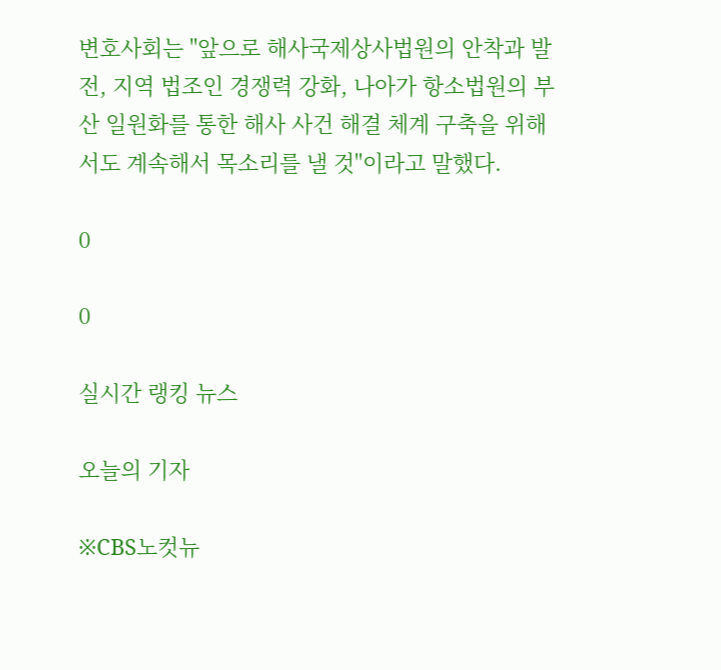변호사회는 "앞으로 해사국제상사법원의 안착과 발전, 지역 법조인 경쟁력 강화, 나아가 항소법원의 부산 일원화를 통한 해사 사건 해결 체계 구축을 위해서도 계속해서 목소리를 낼 것"이라고 말했다.

0

0

실시간 랭킹 뉴스

오늘의 기자

※CBS노컷뉴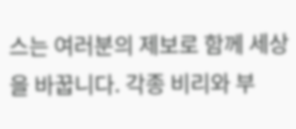스는 여러분의 제보로 함께 세상을 바꿉니다. 각종 비리와 부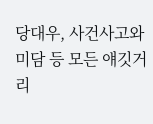당대우, 사건사고와 미담 등 모든 얘깃거리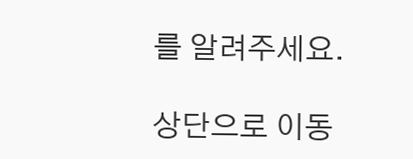를 알려주세요.

상단으로 이동